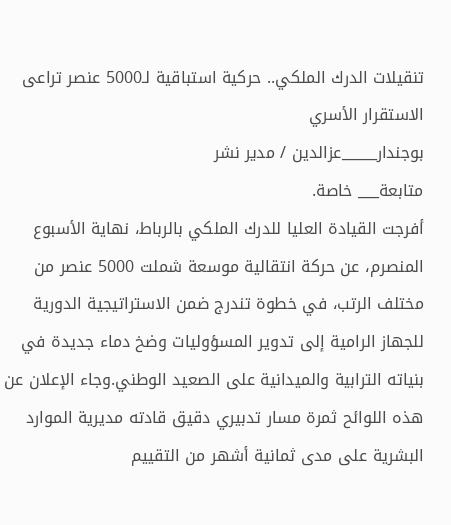تنقيلات الدرك الملكي.. حركية استباقية لـ5000 عنصر تراعى الاستقرار الأسري
بوجندار_____عزالدين / مدير نشر
متابعة___ خاصة.
أفرجت القيادة العليا للدرك الملكي بالرباط، نهاية الأسبوع المنصرم، عن حركة انتقالية موسعة شملت 5000 عنصر من مختلف الرتب، في خطوة تندرج ضمن الاستراتيجية الدورية للجهاز الرامية إلى تدوير المسؤوليات وضخ دماء جديدة في بنياته الترابية والميدانية على الصعيد الوطني.وجاء الإعلان عن هذه اللوائح ثمرة مسار تدبيري دقيق قادته مديرية الموارد البشرية على مدى ثمانية أشهر من التقييم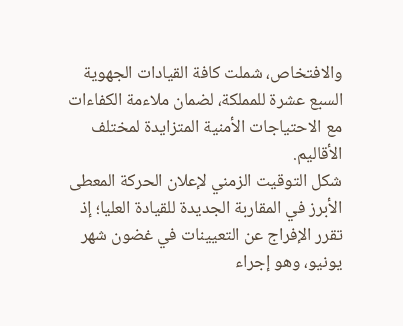والافتخاص، شملت كافة القيادات الجهوية السبع عشرة للمملكة، لضمان ملاءمة الكفاءات مع الاحتياجات الأمنية المتزايدة لمختلف الأقاليم.
شكل التوقيت الزمني لإعلان الحركة المعطى الأبرز في المقاربة الجديدة للقيادة العليا؛ إذ تقرر الإفراج عن التعيينات في غضون شهر يونيو، وهو إجراء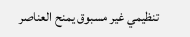تنظيمي غير مسبوق يمنح العناصر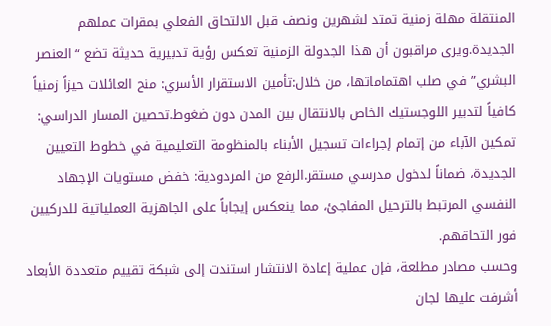المنتقلة مهلة زمنية تمتد لشهرين ونصف قبل الالتحاق الفعلي بمقرات عملهم الجديدة.ويرى مراقبون أن هذا الجدولة الزمنية تعكس رؤية تدبيرية حديثة تضع “العنصر البشري” في صلب اهتماماتها، من خلال:تأمين الاستقرار الأسري: منح العائلات حيزاً زمنياً كافياً لتدبير اللوجستيك الخاص بالانتقال بين المدن دون ضغوط.تحصين المسار الدراسي: تمكين الآباء من إتمام إجراءات تسجيل الأبناء بالمنظومة التعليمية في خطوط التعيين الجديدة، ضماناً لدخول مدرسي مستقر.الرفع من المردودية: خفض مستويات الإجهاد النفسي المرتبط بالترحيل المفاجئ، مما ينعكس إيجاباً على الجاهزية العملياتية للدركيين فور التحاقهم.
وحسب مصادر مطلعة، فإن عملية إعادة الانتشار استندت إلى شبكة تقييم متعددة الأبعاد أشرفت عليها لجان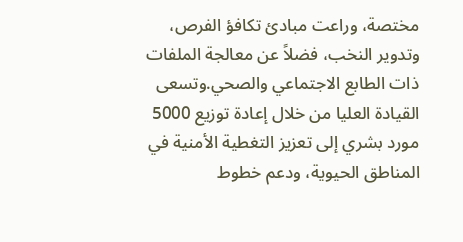مختصة، وراعت مبادئ تكافؤ الفرص، وتدوير النخب، فضلاً عن معالجة الملفات ذات الطابع الاجتماعي والصحي.وتسعى القيادة العليا من خلال إعادة توزيع 5000 مورد بشري إلى تعزيز التغطية الأمنية في المناطق الحيوية، ودعم خطوط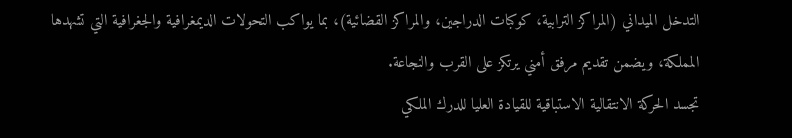التدخل الميداني (المراكز الترابية، كوكبات الدراجين، والمراكز القضائية)، بما يواكب التحولات الديمغرافية والجغرافية التي تشهدها المملكة، ويضمن تقديم مرفق أمني يرتكز على القرب والنجاعة.
تجسد الحركة الانتقالية الاستباقية للقيادة العليا للدرك الملكي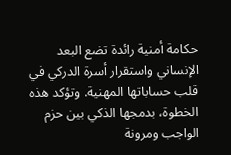حكامة أمنية رائدة تضع البعد الإنساني واستقرار أسرة الدركي في قلب حساباتها المهنية. وتؤكد هذه الخطوة، بدمجها الذكي بين حزم الواجب ومرونة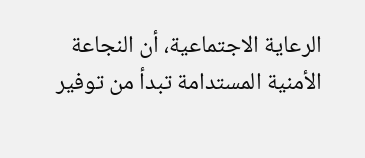الرعاية الاجتماعية، أن النجاعة الأمنية المستدامة تبدأ من توفير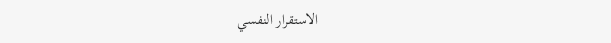الاستقرار النفسي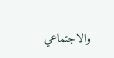والاجتماعي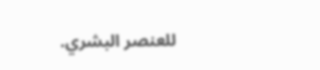للعنصر البشري.